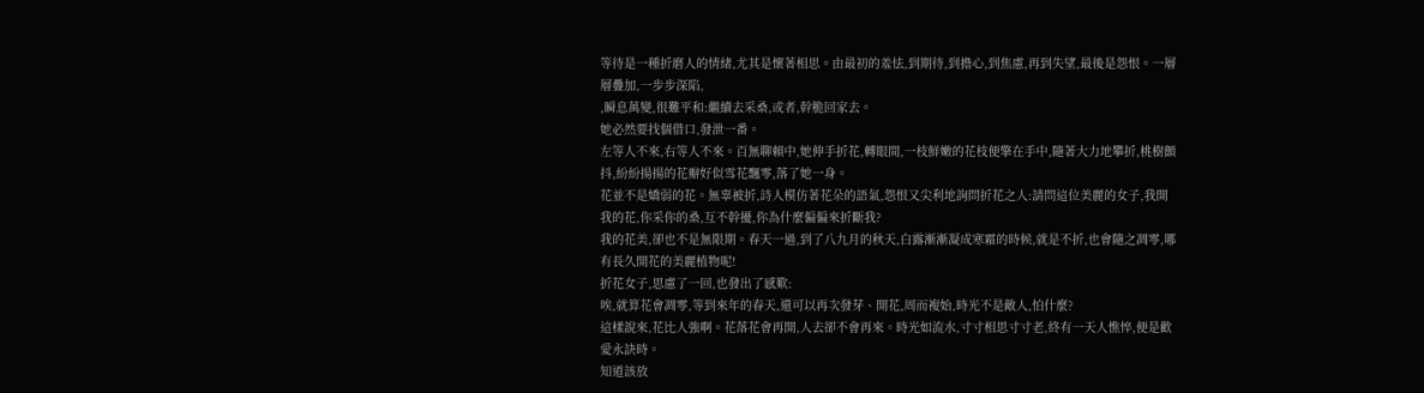等待是一種折磨人的情緒,尤其是懷著相思。由最初的羞怯,到期待,到擔心,到焦慮,再到失望,最後是怨恨。一層層疊加,一步步深陷,
,瞬息萬變,很難平和:繼續去采桑,或者,幹脆回家去。
她必然要找個借口,發泄一番。
左等人不來,右等人不來。百無聊賴中,她伸手折花,轉眼間,一枝鮮嫩的花枝便擎在手中,隨著大力地攀折,桃樹顫抖,紛紛揚揚的花瓣好似雪花飄零,落了她一身。
花並不是嬌弱的花。無辜被折,詩人模仿著花朵的語氣,怨恨又尖利地詢問折花之人:請問這位美麗的女子,我開我的花,你采你的桑,互不幹擾,你為什麼偏偏來折斷我?
我的花美,卻也不是無限期。春天一過,到了八九月的秋天,白露漸漸凝成寒霜的時候,就是不折,也會隨之凋零,哪有長久開花的美麗植物呢!
折花女子,思慮了一回,也發出了感歎:
唉,就算花會凋零,等到來年的春天,還可以再次發芽、開花,周而複始,時光不是敵人,怕什麼?
這樣說來,花比人強啊。花落花會再開,人去卻不會再來。時光如流水,寸寸相思寸寸老,終有一天人憔悴,便是歡愛永訣時。
知道該放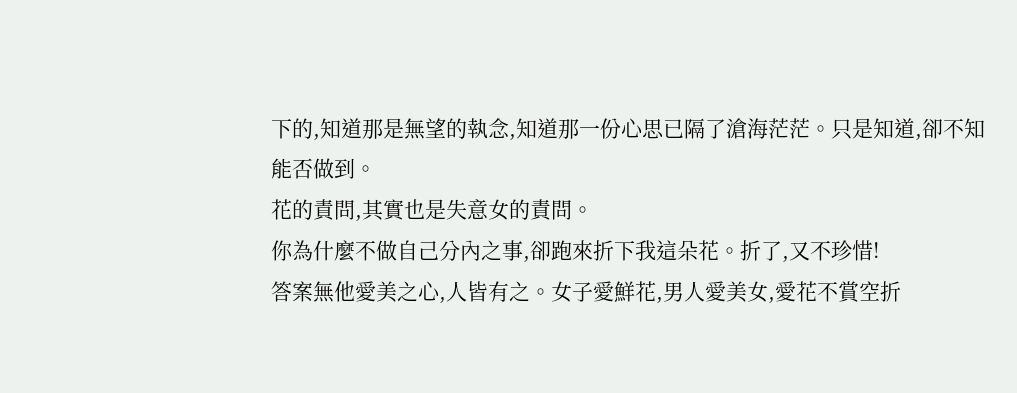下的,知道那是無望的執念,知道那一份心思已隔了滄海茫茫。只是知道,卻不知能否做到。
花的責問,其實也是失意女的責問。
你為什麼不做自己分內之事,卻跑來折下我這朵花。折了,又不珍惜!
答案無他愛美之心,人皆有之。女子愛鮮花,男人愛美女,愛花不賞空折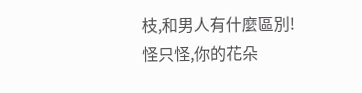枝,和男人有什麼區別!
怪只怪,你的花朵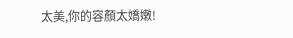太美,你的容顏太嬌嫩!